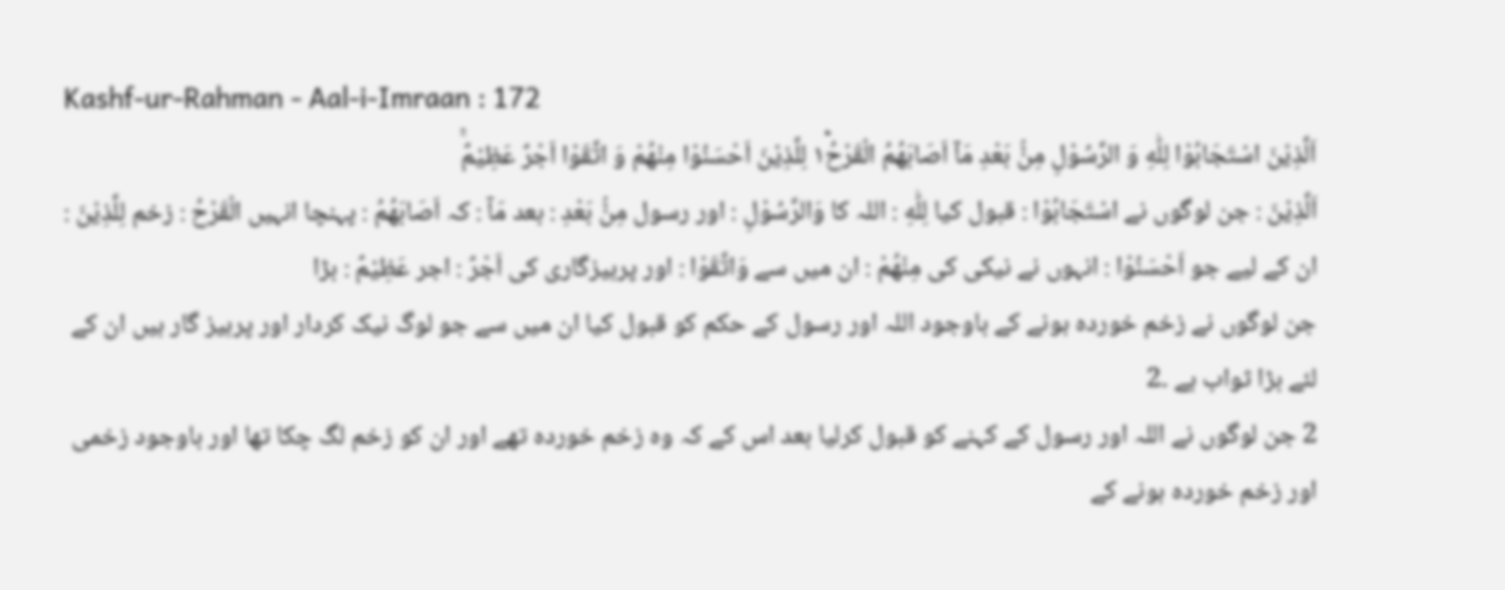Kashf-ur-Rahman - Aal-i-Imraan : 172
اَلَّذِیْنَ اسْتَجَابُوْا لِلّٰهِ وَ الرَّسُوْلِ مِنْۢ بَعْدِ مَاۤ اَصَابَهُمُ الْقَرْحُ١ۛؕ لِلَّذِیْنَ اَحْسَنُوْا مِنْهُمْ وَ اتَّقَوْا اَجْرٌ عَظِیْمٌۚ
اَلَّذِيْنَ : جن لوگوں نے اسْتَجَابُوْا : قبول کیا لِلّٰهِ : اللہ کا وَالرَّسُوْلِ : اور رسول مِنْۢ بَعْدِ : بعد مَآ : کہ اَصَابَھُمُ : پہنچا انہیں الْقَرْحُ : زخم لِلَّذِيْنَ : ان کے لیے جو اَحْسَنُوْا : انہوں نے نیکی کی مِنْھُمْ : ان میں سے وَاتَّقَوْا : اور پرہیزگاری کی اَجْرٌ : اجر عَظِيْمٌ : بڑا
جن لوگوں نے زخم خوردہ ہونے کے باوجود اللہ اور رسول کے حکم کو قبول کیا ان میں سے جو لوگ نیک کردار اور پرہیز گار ہیں ان کے لئے بڑا ثواب ہے ۔2
2 جن لوگوں نے اللہ اور رسول کے کہنے کو قبول کرلیا بعد اس کے کہ وہ زخم خوردہ تھے اور ان کو زخم لگ چکا تھا اور باوجود زخمی اور زخم خوردہ ہونے کے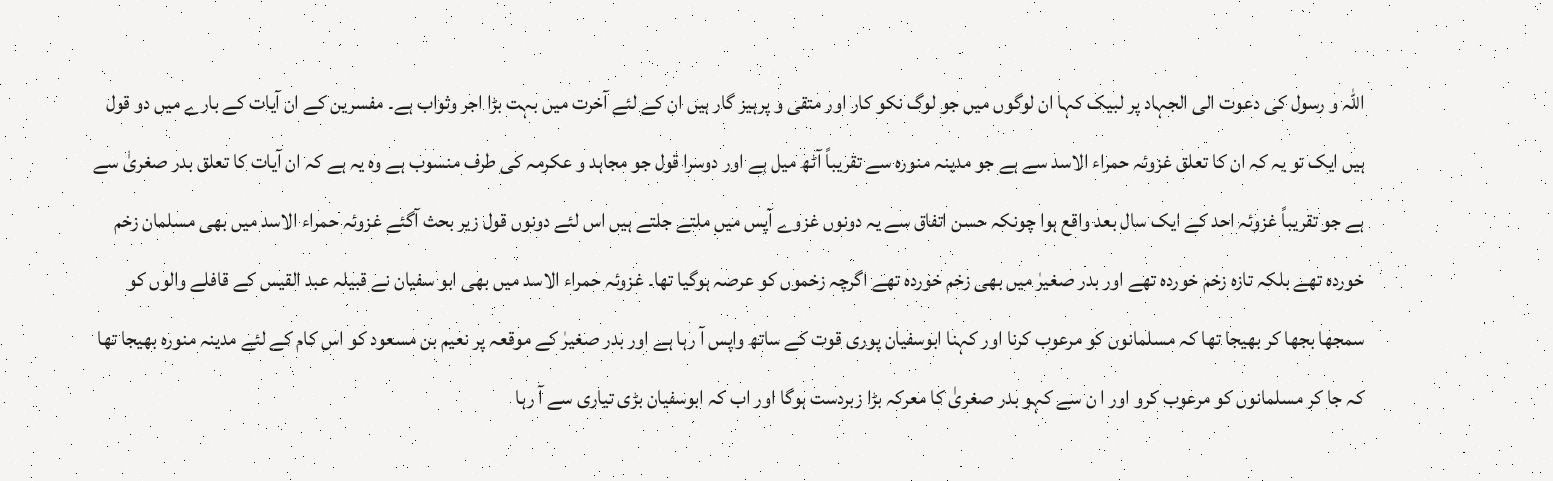اللہ و رسول کی دعوت الی الجہاد پر لبیک کہا ان لوگوں میں جو لوگ نکو کار اور متقی و پرہیز گار ہیں ان کے لئے آخرت میں بہت بڑا اجر وثواب ہے۔ مفسرین کے ان آیات کے بارے میں دو قول ہیں ایک تو یہ کہ ان کا تعلق غزوئہ حمراء الاسد سے ہے جو مدینہ منورہ سے تقریباً آٹھ میل ہے اور دوسرا قول جو مجاہد و عکرمہ کی طرف منسوب ہے وہ یہ ہے کہ ان آیات کا تعلق بدر صغریٰ سے ہے جو تقریباً غزوئہ احد کے ایک سال بعد واقع ہوا چونکہ حسن اتفاق سے یہ دونوں غزوے آپس میں ملتے جلتے ہیں اس لئے دونوں قول زیر بحث آگئے غزوئہ حمراء الاسد میں بھی مسلمان زخم خوردہ تھے بلکہ تازہ زخم خوردہ تھے اور بدر صغیرٰ میں بھی زخم خوردہ تھے اگرچہ زخموں کو عرصہ ہوگیا تھا۔ غزوئہ حمراء الاسد میں بھی ابو سفیان نے قبیلہ عبد القیس کے قافلے والوں کو سمجھا بجھا کر بھیجا تھا کہ مسلمانوں کو مرعوب کرنا اور کہنا ابوسفیان پوری قوت کے ساتھ واپس آ رہا ہے اور بدر صغیرٰ کے موقعہ پر نعیم بن مسعود کو اس کام کے لئے مدینہ منورہ بھیجا تھا کہ جا کر مسلمانوں کو مرعوب کرو اور ا ن سے کہو بدر صغریٰ کا معرکہ بڑا زبردست ہوگا اور اب کہ ابوسفیان بڑی تیاری سے آ رہا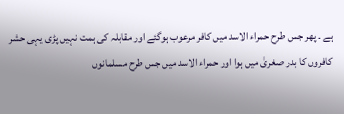ہے ۔ پھر جس طرح حمراء الاسد میں کافر مرعوب ہوگئے اور مقابلہ کی ہمت نہیں پڑی یہی حشر کافروں کا بدر صغریٰ میں ہوا اور حمراء الاسد میں جس طرح مسلمانوں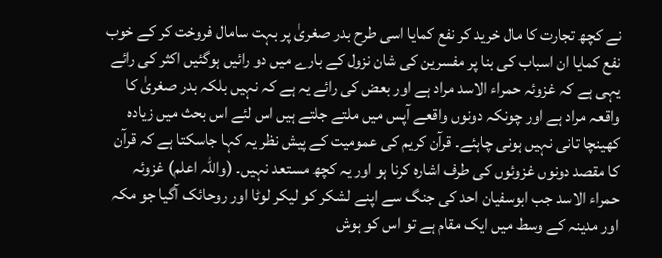نے کچھ تجارت کا مال خرید کر نفع کمایا اسی طرح بدر صغریٰ پر بہت سامال فروخت کر کے خوب نفع کمایا ان اسباب کی بنا پر مفسرین کی شان نزول کے بارے میں دو رائیں ہوگئیں اکثر کی رائے یہی ہے کہ غزوئہ حمراء الاسد مراد ہے اور بعض کی رائے یہ ہے کہ نہیں بلکہ بدر صغریٰ کا واقعہ مراد ہے اور چونکہ دونوں واقعے آپس میں ملتے جلتے ہیں اس لئے اس بحث میں زیادہ کھینچا تانی نہیں ہونی چاہئے۔ قرآن کریم کی عمومیت کے پیش نظر یہ کہا جاسکتا ہے کہ قرآن کا مقصد دونوں غزوئوں کی طرف اشارہ کرنا ہو اور یہ کچھ مستعد نہیں۔ (واللہ اعلم) غزوئہ حمراء الاسد جب ابوسفیان احد کی جنگ سے اپنے لشکر کو لیکر لوٹا اور روحائک آگیا جو مکہ اور مدینہ کے وسط میں ایک مقام ہے تو اس کو ہوش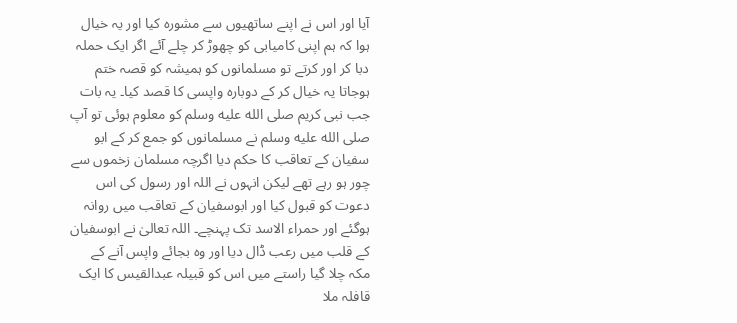آیا اور اس نے اپنے ساتھیوں سے مشورہ کیا اور یہ خیال ہوا کہ ہم اپنی کامیابی کو چھوڑ کر چلے آئے اگر ایک حملہ دبا کر اور کرتے تو مسلمانوں کو ہمیشہ کو قصہ ختم ہوجاتا یہ خیال کر کے دوبارہ واپسی کا قصد کیا۔ یہ بات جب نبی کریم صلى الله عليه وسلم کو معلوم ہوئی تو آپ صلى الله عليه وسلم نے مسلمانوں کو جمع کر کے ابو سفیان کے تعاقب کا حکم دیا اگرچہ مسلمان زخموں سے چور ہو رہے تھے لیکن انہوں نے اللہ اور رسول کی اس دعوت کو قبول کیا اور ابوسفیان کے تعاقب میں روانہ ہوگئے اور حمراء الاسد تک پہنچے۔ اللہ تعالیٰ نے ابوسفیان کے قلب میں رعب ڈال دیا اور وہ بجائے واپس آنے کے مکہ چلا گیا راستے میں اس کو قبیلہ عبدالقیس کا ایک قافلہ ملا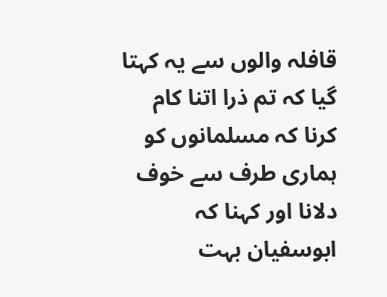قافلہ والوں سے یہ کہتا گیا کہ تم ذرا اتنا کام کرنا کہ مسلمانوں کو ہماری طرف سے خوف دلانا اور کہنا کہ ابوسفیان بہت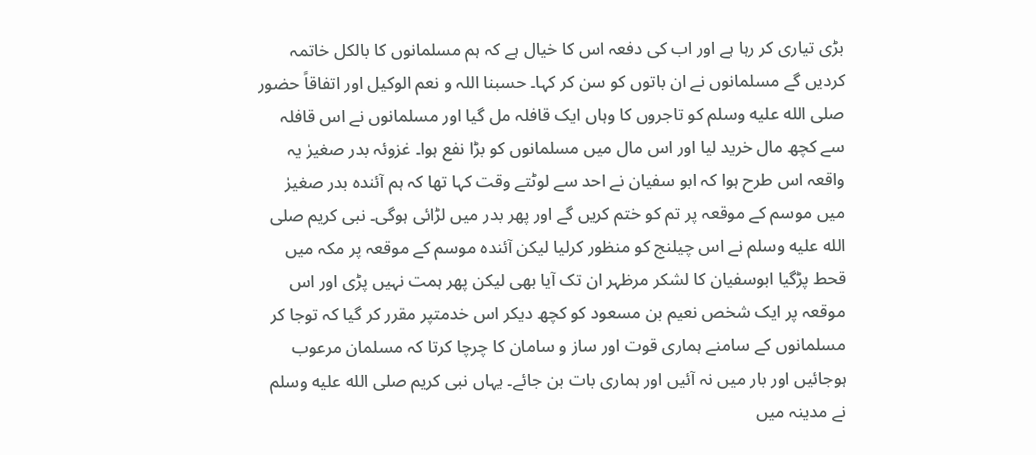بڑی تیاری کر رہا ہے اور اب کی دفعہ اس کا خیال ہے کہ ہم مسلمانوں کا بالکل خاتمہ کردیں گے مسلمانوں نے ان باتوں کو سن کر کہا۔ حسبنا اللہ و نعم الوکیل اور اتفاقاً حضور صلى الله عليه وسلم کو تاجروں کا وہاں ایک قافلہ مل گیا اور مسلمانوں نے اس قافلہ سے کچھ مال خرید لیا اور اس مال میں مسلمانوں کو بڑا نفع ہوا۔ غزوئہ بدر صغیرٰ یہ واقعہ اس طرح ہوا کہ ابو سفیان نے احد سے لوٹتے وقت کہا تھا کہ ہم آئندہ بدر صغیرٰ میں موسم کے موقعہ پر تم کو ختم کریں گے اور پھر بدر میں لڑائی ہوگی۔ نبی کریم صلى الله عليه وسلم نے اس چیلنج کو منظور کرلیا لیکن آئندہ موسم کے موقعہ پر مکہ میں قحط پڑگیا ابوسفیان کا لشکر مرظہر ان تک آیا بھی لیکن پھر ہمت نہیں پڑی اور اس موقعہ پر ایک شخص نعیم بن مسعود کو کچھ دیکر اس خدمتپر مقرر کر گیا کہ توجا کر مسلمانوں کے سامنے ہماری قوت اور ساز و سامان کا چرچا کرتا کہ مسلمان مرعوب ہوجائیں اور بار میں نہ آئیں اور ہماری بات بن جائے۔ یہاں نبی کریم صلى الله عليه وسلم نے مدینہ میں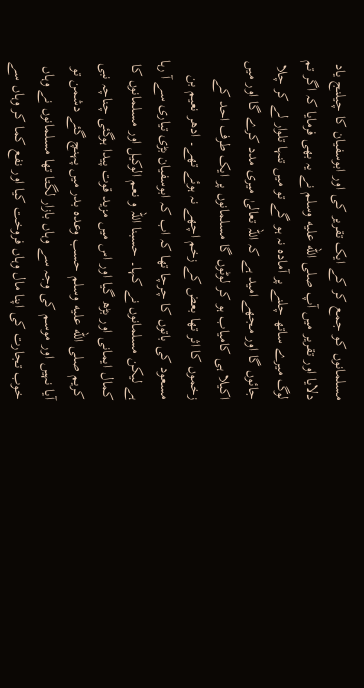مسلمانوں کو جمع کر کے ایک تقریر کی اور ابوسفیان کا چیلنج یاد دلایا اور تقریر میں آپ صلى الله عليه وسلم نے یہ بھی فرمایا کہ اگر تم لوگ میرے ساتھ چلنے پر آمادہ نہ ہو گے تو میں تنہا تلوار لے کر چلا جائوں گا اور مجھے امید ہے کہ اللہ تعالیٰ میری مدد کرے گا اور میں اکیلا ہی کامیاب ہو کر لوٹوں گا مسلمانوں پر ایک طرف احد کے زخموں کا اثر تھا بعض کے زخم اچھے نہ ہوئے تھے۔ ادھر نعیم بن مسعود کی باتوں کا چرچا تھا کہ اب کہ ابوسفیان بڑی تیاری سے آ رہا ہے لیکن مسلمانوں نے کہا۔ حسبنا اللہ و نعم الوکیل اور مسلمانوں کا کمال ایمانی اور بڑھ گیا اور اس میں مزید قوت پیدا ہوگئی چناچہ نبی کریم صلى الله عليه وسلم حسب وعدہ بدر میں پہنچ گئے دشمن تو آیا نہیں اور موسم کی وجہ سے وہاں بازار لگتا تھا مسلمانوں نے وہاں خوب تجارت کی اپنا مال وہاں فروخت کیا اور نفع کما کر وہاں سے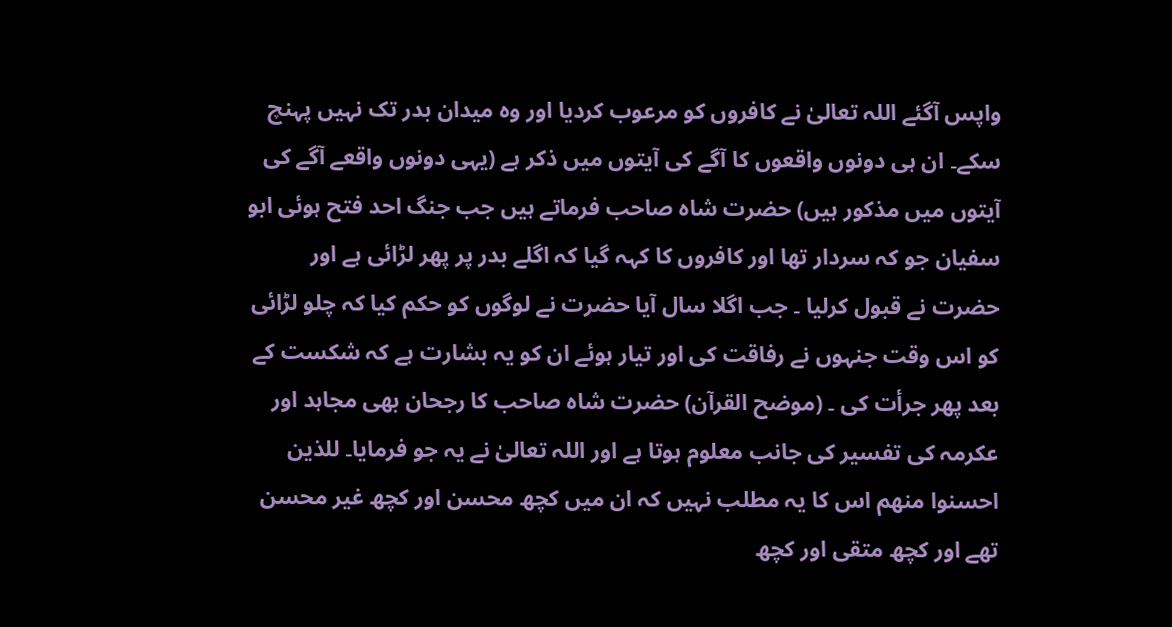واپس آگئے اللہ تعالیٰ نے کافروں کو مرعوب کردیا اور وہ میدان بدر تک نہیں پہنچ سکے۔ ان ہی دونوں واقعوں کا آگے کی آیتوں میں ذکر ہے (یہی دونوں واقعے آگے کی آیتوں میں مذکور ہیں) حضرت شاہ صاحب فرماتے ہیں جب جنگ احد فتح ہوئی ابو سفیان جو کہ سردار تھا اور کافروں کا کہہ گیا کہ اگلے بدر پر پھر لڑائی ہے اور حضرت نے قبول کرلیا ۔ جب اگلا سال آیا حضرت نے لوگوں کو حکم کیا کہ چلو لڑائی کو اس وقت جنہوں نے رفاقت کی اور تیار ہوئے ان کو یہ بشارت ہے کہ شکست کے بعد پھر جرأت کی ۔ (موضح القرآن) حضرت شاہ صاحب کا رجحان بھی مجاہد اور عکرمہ کی تفسیر کی جانب معلوم ہوتا ہے اور اللہ تعالیٰ نے یہ جو فرمایا۔ للذین احسنوا منھم اس کا یہ مطلب نہیں کہ ان میں کچھ محسن اور کچھ غیر محسن تھے اور کچھ متقی اور کچھ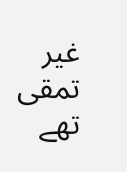غیر تمقی تھے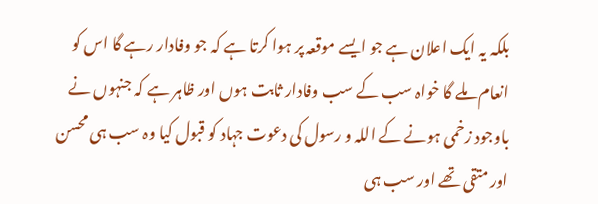بلکہ یہ ایک اعلان ہے جو ایسے موقعہ پر ہوا کرتا ہے کہ جو وفادار رہے گا اس کو انعام ملے گا خواہ سب کے سب وفادار ثابت ہوں اور ظاہر ہے کہ جنہوں نے باوجود زخمی ہونے کے اللہ و رسول کی دعوت جہاد کو قبول کیا وہ سب ہی محسن اور متقی تھے اور سب ہی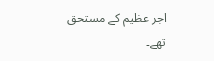اجر عظیم کے مستحق تھے۔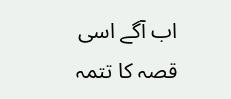اب آگے اسی قصہ کا تتمہ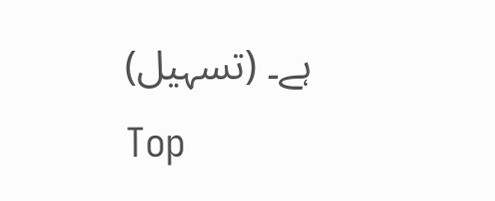ہے۔ (تسہیل)
Top